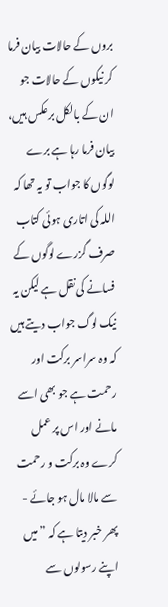بروں کے حالات بیان فرما کر نیکوں کے حالات جو ان کے بالکل برعکس ہیں، بیان فرما رہا ہے برے لوگوں کا جواب تو یہ تھا کہ اللہ کی اتاری ہوئی کتاب صرف گزرے لوگوں کے فسانے کی نقل ہے لیکن یہ نیک لوگ جواب دیتے ہیں کہ وہ سراسر برکت اور رحمت ہے جو بھی اسے مانے اور اس پر عمل کرے وہ برکت و رحمت سے مالا مال ہو جائے -
پھر خبر دیتا ہے کہ ” میں اپنے رسولوں سے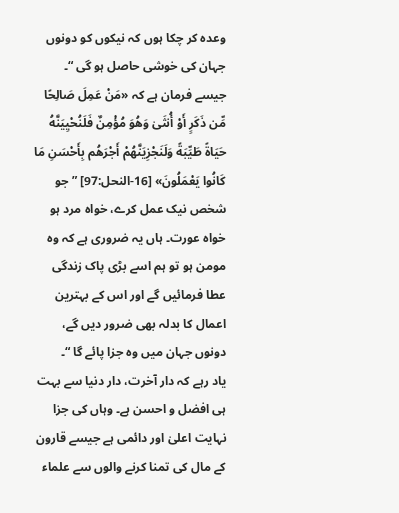وعدہ کر چکا ہوں کہ نیکوں کو دونوں جہان کی خوشی حاصل ہو گی “۔ جیسے فرمان ہے کہ «مَنْ عَمِلَ صَالِحًا مِّن ذَكَرٍ أَوْ أُنثَىٰ وَهُوَ مُؤْمِنٌ فَلَنُحْيِيَنَّهُ حَيَاةً طَيِّبَةً وَلَنَجْزِيَنَّهُمْ أَجْرَهُم بِأَحْسَنِ مَا كَانُوا يَعْمَلُونَ» [16-النحل:97] ” جو شخص نیک عمل کرے، خواہ مرد ہو خواہ عورت۔ ہاں یہ ضروری ہے کہ وہ مومن ہو تو ہم اسے بڑی پاک زندگی عطا فرمائیں گے اور اس کے بہترین اعمال کا بدلہ بھی ضرور دیں گے، دونوں جہان میں وہ جزا پائے گا “۔
یاد رہے کہ دار آخرت، دار دنیا سے بہت ہی افضل و احسن ہے۔ وہاں کی جزا نہایت اعلیٰ اور دائمی ہے جیسے قارون کے مال کی تمنا کرنے والوں سے علماء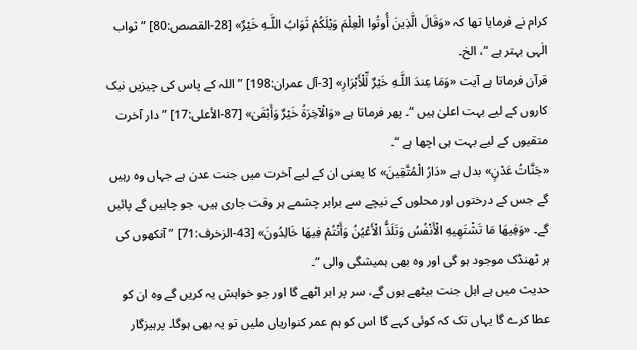کرام نے فرمایا تھا کہ «وَقَالَ الَّذِينَ أُوتُوا الْعِلْمَ وَيْلَكُمْ ثَوَابُ اللَّـهِ خَيْرٌ» [28-القصص:80] ” ثواب الٰہی بہتر ہے “، الخ۔
قرآن فرماتا ہے آیت «وَمَا عِندَ اللَّـهِ خَيْرٌ لِّلْأَبْرَارِ» [3-آل عمران:198] ” اللہ کے پاس کی چیزیں نیک کاروں کے لیے بہت اعلیٰ ہیں “۔ پھر فرماتا ہے «وَالْآخِرَةُ خَيْرٌ وَأَبْقَىٰ» [87-الأعلى:17] ” دار آخرت متقیوں کے لیے بہت ہی اچھا ہے “۔
«جَنَّاتُ عَدْنٍ» بدل ہے «دَارُ الْمُتَّقِينَ» کا یعنی ان کے لیے آخرت میں جنت عدن ہے جہاں وہ رہیں گے جس کے درختوں اور محلوں کے نیچے سے برابر چشمے ہر وقت جاری ہیں، جو چاہیں گے پائیں گے۔ «وَفِيهَا مَا تَشْتَهِيهِ الْأَنْفُسُ وَتَلَذُّ الْأَعْيُنُ وَأَنْتُمْ فِيهَا خَالِدُونَ» [43-الزخرف:71] ” آنکھوں کی ہر ٹھنڈک موجود ہو گی اور وہ بھی ہمیشگی والی “۔
حدیث میں ہے اہل جنت بیٹھے ہوں گے، سر پر ابر اٹھے گا اور جو خواہش یہ کریں گے وہ ان کو عطا کرے گا یہاں تک کہ کوئی کہے گا اس کو ہم عمر کنواریاں ملیں تو یہ بھی ہوگا۔ پرہیزگار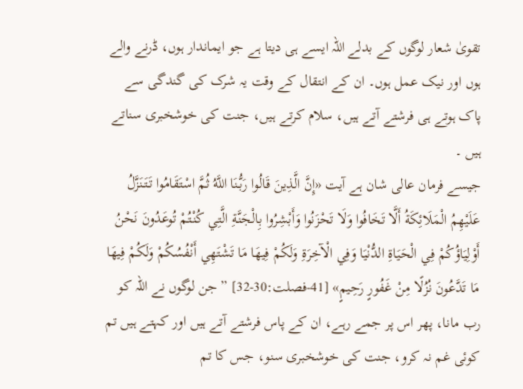تقویٰ شعار لوگوں کے بدلے اللہ ایسے ہی دیتا ہے جو ایماندار ہوں، ڈرنے والے ہوں اور نیک عمل ہوں۔ ان کے انتقال کے وقت یہ شرک کی گندگی سے پاک ہوتے ہی فرشتے آتے ہیں، سلام کرتے ہیں، جنت کی خوشخبری سناتے ہیں ۔
جیسے فرمان عالی شان ہے آیت «إِنَّ الَّذِينَ قَالُوا رَبُّنَا اللَّهُ ثُمَّ اسْتَقَامُوا تَتَنَزَّلُ عَلَيْهِمُ الْمَلَائِكَةُ أَلَّا تَخَافُوا وَلَا تَحْزَنُوا وَأَبْشِرُوا بِالْجَنَّةِ الَّتِي كُنْتُمْ تُوعَدُونَ نَحْنُ أَوْلِيَاؤُكُمْ فِي الْحَيَاةِ الدُّنْيَا وَفِي الْآخِرَةِ وَلَكُمْ فِيهَا مَا تَشْتَهِي أَنْفُسُكُمْ وَلَكُمْ فِيهَا مَا تَدَّعُونَ نُزُلًا مِنْ غَفُورٍ رَحِيمٍ» [41-فصلت:30-32] ” جن لوگوں نے اللہ کو رب مانا، پھر اس پر جمے رہے، ان کے پاس فرشتے آتے ہیں اور کہتے ہیں تم کوئی غم نہ کرو، جنت کی خوشخبری سنو، جس کا تم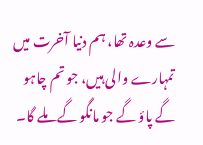سے وعدہ تھا، ہم دنیا آخرت میں تمہارے والی ہیں، جو تم چاہو گے پاؤ گے جو مانگو گے ملے گا۔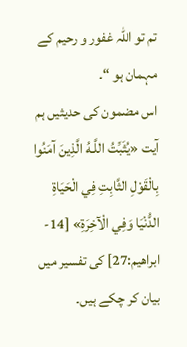تم تو اللہ غفور و رحیم کے مہمان ہو “۔
اس مضمون کی حدیثیں ہم آیت «يُثَبِّتُ اللَّـهُ الَّذِينَ آمَنُوا بِالْقَوْلِ الثَّابِتِ فِي الْحَيَاةِ الدُّنْيَا وَفِي الْآخِرَةِ» [14-ابراھیم:27] کی تفسیر میں بیان کر چکے ہیں۔